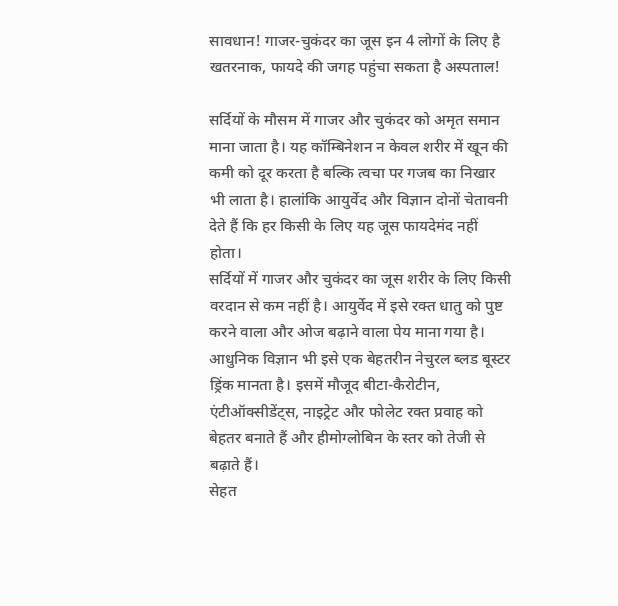सावधान! गाजर-चुकंदर का जूस इन 4 लोगों के लिए है खतरनाक, फायदे की जगह पहुंचा सकता है अस्पताल!

सर्दियों के मौसम में गाजर और चुकंदर को अमृत समान माना जाता है। यह कॉम्बिनेशन न केवल शरीर में खून की कमी को दूर करता है बल्कि त्वचा पर गजब का निखार भी लाता है। हालांकि आयुर्वेद और विज्ञान दोनों चेतावनी देते हैं कि हर किसी के लिए यह जूस फायदेमंद नहीं होता।
सर्दियों में गाजर और चुकंदर का जूस शरीर के लिए किसी वरदान से कम नहीं है। आयुर्वेद में इसे रक्त धातु को पुष्ट करने वाला और ओज बढ़ाने वाला पेय माना गया है। आधुनिक विज्ञान भी इसे एक बेहतरीन नेचुरल ब्लड बूस्टर ड्रिंक मानता है। इसमें मौजूद बीटा-कैरोटीन, एंटीऑक्सीडेंट्स, नाइट्रेट और फोलेट रक्त प्रवाह को बेहतर बनाते हैं और हीमोग्लोबिन के स्तर को तेजी से बढ़ाते हैं।
सेहत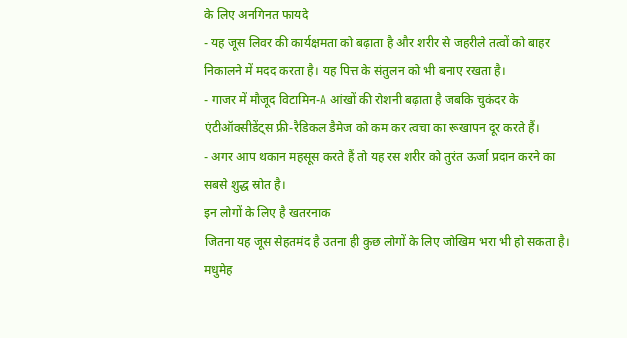के लिए अनगिनत फायदे
- यह जूस लिवर की कार्यक्षमता को बढ़ाता है और शरीर से जहरीले तत्वों को बाहर निकालने में मदद करता है। यह पित्त के संतुलन को भी बनाए रखता है।
- गाजर में मौजूद विटामिन-A आंखों की रोशनी बढ़ाता है जबकि चुकंदर के एंटीऑक्सीडेंट्स फ्री-रैडिकल डैमेज को कम कर त्वचा का रूखापन दूर करते हैं।
- अगर आप थकान महसूस करते हैं तो यह रस शरीर को तुरंत ऊर्जा प्रदान करने का सबसे शुद्ध स्रोत है।
इन लोगों के लिए है खतरनाक
जितना यह जूस सेहतमंद है उतना ही कुछ लोगों के लिए जोखिम भरा भी हो सकता है।
मधुमेह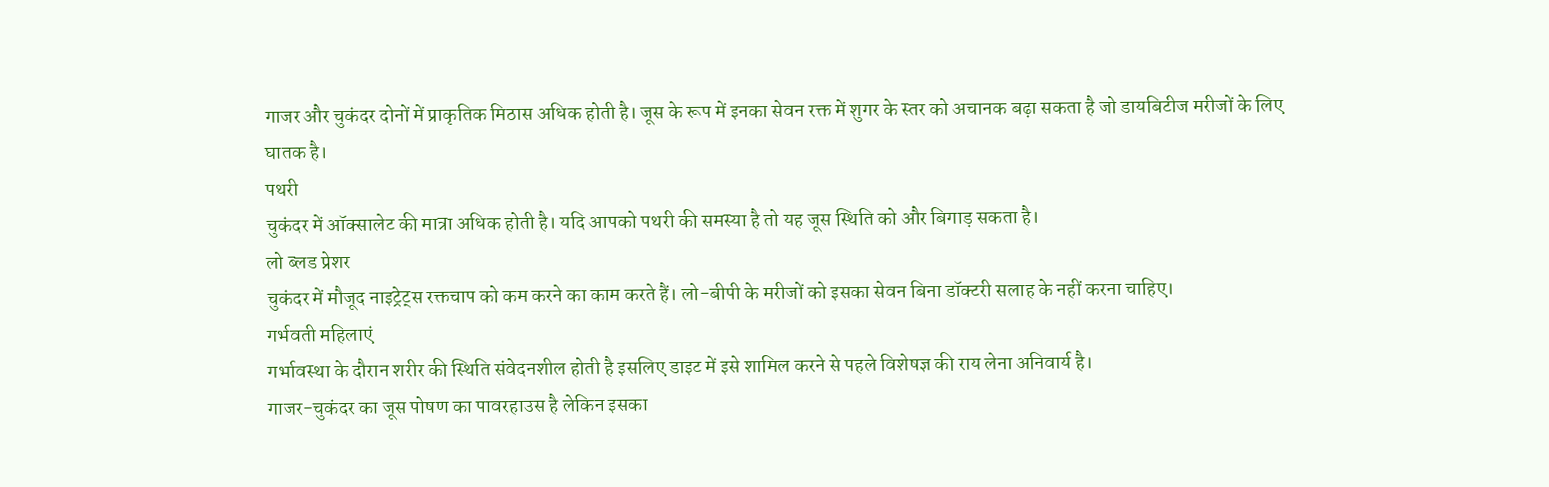गाजर और चुकंदर दोनों में प्राकृतिक मिठास अधिक होती है। जूस के रूप में इनका सेवन रक्त में शुगर के स्तर को अचानक बढ़ा सकता है जो डायबिटीज मरीजों के लिए घातक है।
पथरी
चुकंदर में ऑक्सालेट की मात्रा अधिक होती है। यदि आपको पथरी की समस्या है तो यह जूस स्थिति को और बिगाड़ सकता है।
लो ब्लड प्रेशर
चुकंदर में मौजूद नाइट्रेट्स रक्तचाप को कम करने का काम करते हैं। लो-बीपी के मरीजों को इसका सेवन बिना डॉक्टरी सलाह के नहीं करना चाहिए।
गर्भवती महिलाएं
गर्भावस्था के दौरान शरीर की स्थिति संवेदनशील होती है इसलिए डाइट में इसे शामिल करने से पहले विशेषज्ञ की राय लेना अनिवार्य है।
गाजर-चुकंदर का जूस पोषण का पावरहाउस है लेकिन इसका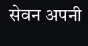सेवन अपनी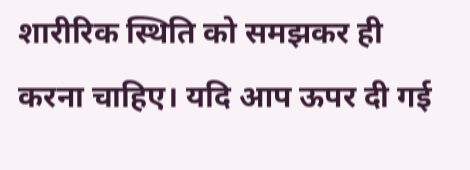शारीरिक स्थिति को समझकर ही करना चाहिए। यदि आप ऊपर दी गई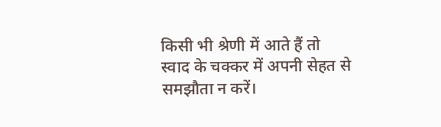किसी भी श्रेणी में आते हैं तो स्वाद के चक्कर में अपनी सेहत से समझौता न करें।